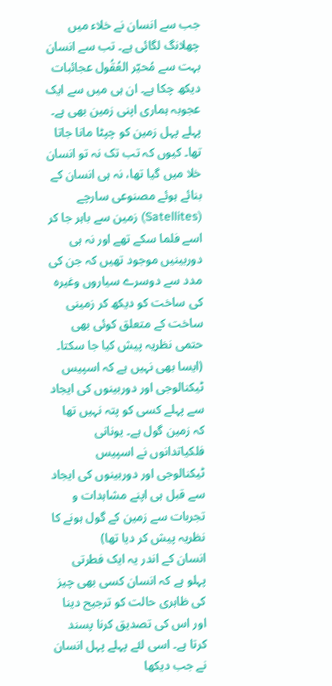جب سے انسان نے خلاء میں چھلانگ لگائی ہے۔ تب سے انسان بہت سے مُحیّر العُقُول عجائبات دیکھ چکا ہے۔ ان ہی میں سے ایک عجوبہ ہماری اپنی زمین بھی ہے۔ پہلے پہل زمین کو چپٹا مانا جاتا تھا۔ کیوں کہ تب تک نہ تو انسان خلا میں گیا تھا، نہ ہی انسان کے بنائے ہوئے مصنوعی سارچے (Satellites) زمین سے باہر جا کر اسے فلما سکے تھے اور نہ ہی دوربینیں موجود تھیں کہ جن کی مدد سے دوسرے سیاروں وغیرہ کی ساخت کو دیکھ کر زمینی ساخت کے متعلق کوئی بھی حتمی نظریہ پیش کیا جا سکتا۔
(ایسا بھی نہیں ہے کہ اسپیس ٹیکنالوجی اور دوربینوں کی ایجاد سے پہلے کسی کو پتہ نہیں تھا کہ زمین گول ہے۔ یونانی فلکیاتدانوں نے اسپیس ٹیکنالوجی اور دوربینوں کی ایجاد سے قبل ہی اپنے مشاہدات و تجربات سے زمین کے گول ہونے کا نظریہ پیش کر دیا تھا)
انسان کے اندر یہ ایک فطرتی پہلو ہے کہ انسان کسی بھی چیز کی ظاہری حالت کو ترجیح دینا اور اس کی تصدیق کرنا پسند کرتا ہے۔ اسی لئے پہلے پہل انسان نے جب دیکھا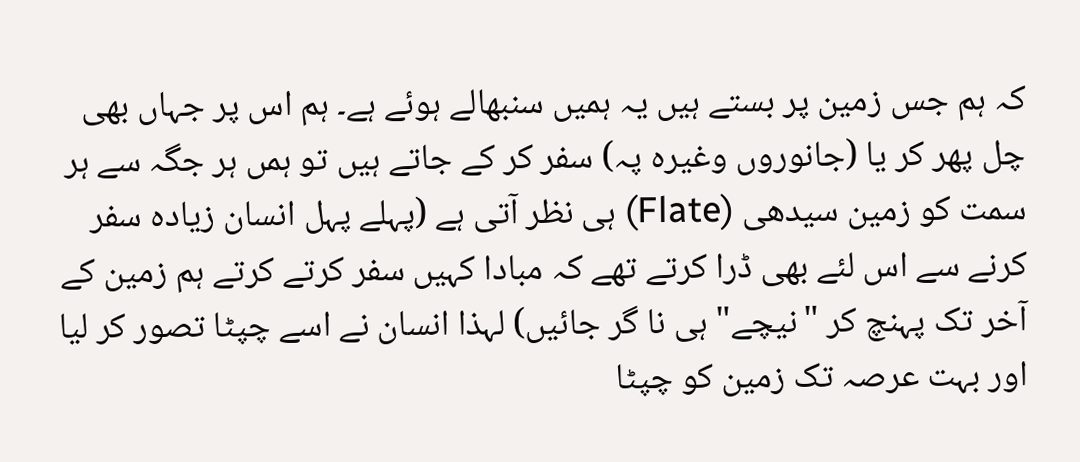کہ ہم جس زمین پر بستے ہیں یہ ہمیں سنبھالے ہوئے ہے۔ ہم اس پر جہاں بھی چل پھر کر یا (جانوروں وغیرہ پہ) سفر کر کے جاتے ہیں تو ہمں ہر جگہ سے ہر سمت کو زمین سیدھی (Flate) ہی نظر آتی ہے (پہلے پہل انسان زیادہ سفر کرنے سے اس لئے بھی ڈرا کرتے تھے کہ مبادا کہیں سفر کرتے کرتے ہم زمین کے آخر تک پہنچ کر "نیچے" ہی نا گر جائیں) لہذا انسان نے اسے چپٹا تصور کر لیا اور بہت عرصہ تک زمین کو چپٹا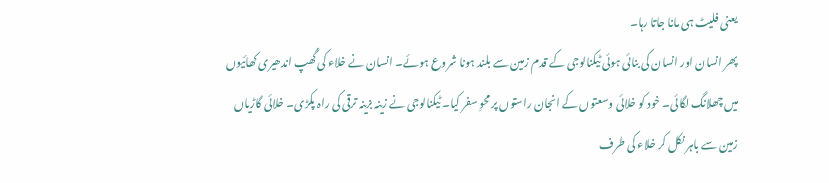یعنی فلیٹ ہی مانا جاتا رہا۔
پھر انسان اور انسان کی بنائی ہوئی ٹیکنالوجی کے قدم زمین سے بلند ہونا شروع ہوئے۔ انسان نے خلاء کی گُھپ اندھیری کھائیوں میں چھلانگ لگائی۔ خود کو خلائی وسعتوں کے انجان راستوں پر محوِ سفر کیا۔ ٹیکنالوجی نے زینہ بزینہ ترقی کی راہ پکڑی۔ خلائی گاڑیاں زمین سے باہر نکل کر خلاء کی طرف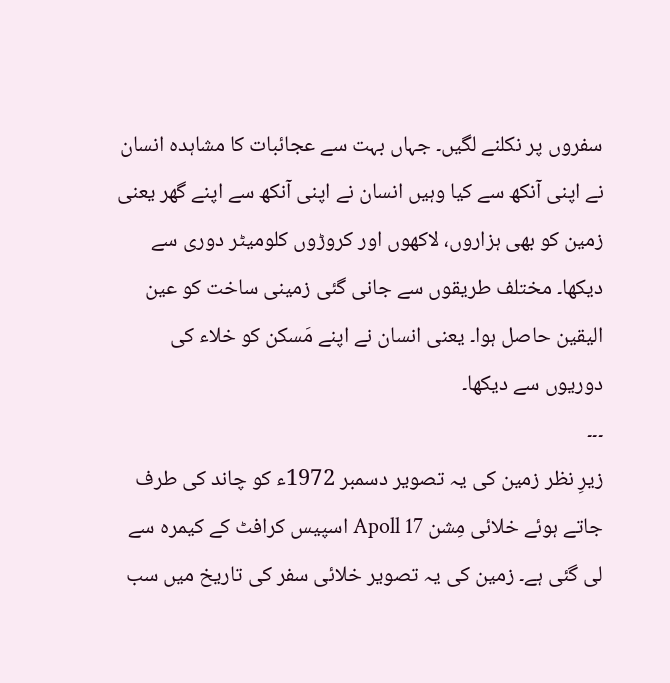سفروں پر نکلنے لگیں۔ جہاں بہت سے عجائبات کا مشاہدہ انسان نے اپنی آنکھ سے کیا وہیں انسان نے اپنی آنکھ سے اپنے گھر یعنی زمین کو بھی ہزاروں، لاکھوں اور کروڑوں کلومیٹر دوری سے دیکھا۔ مختلف طریقوں سے جانی گئی زمینی ساخت کو عین الیقین حاصل ہوا۔ یعنی انسان نے اپنے مَسکن کو خلاء کی دوریوں سے دیکھا۔
۔۔۔
زیرِ نظر زمین کی یہ تصویر دسمبر 1972ء کو چاند کی طرف جاتے ہوئے خلائی مِشن Apoll 17 اسپیس کرافٹ کے کیمرہ سے لی گئی ہے۔ زمین کی یہ تصویر خلائی سفر کی تاریخ میں سب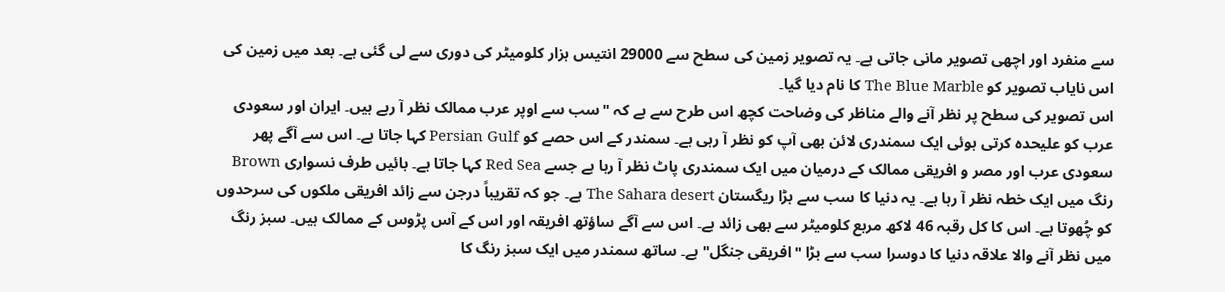سے منفرد اور اچھی تصویر مانی جاتی ہے۔ یہ تصویر زمین کی سطح سے 29000 انتیس ہزار کلومیٹر کی دوری سے لی گئی ہے۔ بعد میں زمین کی اس نایاب تصویر کو The Blue Marble کا نام دیا گیا۔
اس تصویر کی سطح پر نظر آنے والے مناظر کی وضاحت کچھ اس طرح سے ہے کہ "سب سے اوپر عرب ممالک نظر آ رہے ہیں۔ ایران اور سعودی عرب کو علیحدہ کرتی ہوئی ایک سمندری لائن بھی آپ کو نظر آ رہی ہے۔ سمندر کے اس حصے کو Persian Gulf کہا جاتا ہے۔ اس سے آگے پھر سعودی عرب اور مصر و افریقی ممالک کے درمیان میں ایک سمندری پاٹ نظر آ رہا ہے جسے Red Sea کہا جاتا ہے۔ بائیں طرف نسواری Brown رنگ میں ایک خطہ نظر آ رہا ہے۔ یہ دنیا کا سب سے بڑا ریگستان The Sahara desert ہے۔ جو کہ تقریباً درجن سے زائد افریقی ملکوں کی سرحدوں کو چُھوتا ہے۔ اس کا کل رقبہ 46 لاکھ مربع کلومیٹر سے بھی زائد ہے۔ اس سے آگے ساؤتھ افریقہ اور اس کے آس پڑوس کے ممالک ہیں۔ سبز رنگ میں نظر آنے والا علاقہ دنیا کا دوسرا سب سے بڑا "افریقی جنگل" ہے۔ ساتھ سمندر میں ایک سبز رنگ کا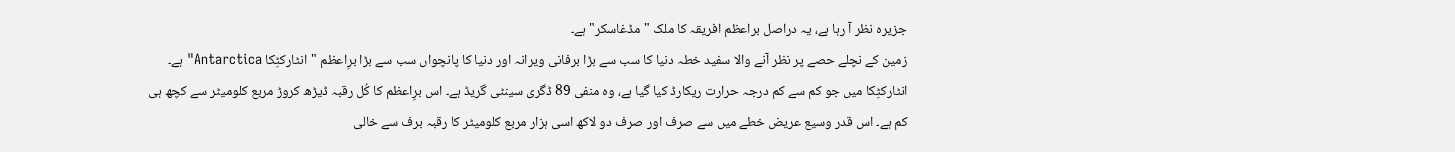جزیرہ نظر آ رہا ہے، یہ دراصل براعظم افریقہ کا ملک "مڈغاسکر" ہے۔
زمین کے نچلے حصے پر نظر آنے والا سفید خطہ دنیا کا سب سے بڑا برفانی ویرانہ اور دنیا کا پانچواں سب سے بڑا برِاعظم "انٹارکٹِکا Antarctica" ہے۔ انٹارکٹِکا میں جو کم سے کم درجہ حرارت ریکارڈ کیا گیا ہے، وہ منفی 89 ڈگری سینٹی گریڈ ہے۔ اس برِاعظم کا کُل رقبہ ڈیڑھ کروڑ مربع کلومیٹر سے کچھ ہی کم ہے۔ اس قدر وسیع عریض خطے میں سے صرف اور صرف دو لاکھ اسی ہزار مربع کلومیٹر کا رقبہ برف سے خالی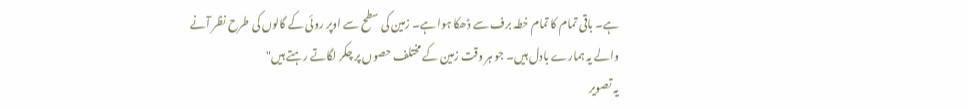ہے۔ باقی تمام کا تمام خطہ برف سے ڈھکا ہوا ہے۔ زمین کی سطح سے اوپر روئی کے گالوں کی طرح نظر آنے والے یہ ہمارے بادل ہیں۔ جو ہر وقت زمین کے مختلف حصوں پر چکر لگاتے رہتے ہیں"
یہ تصویر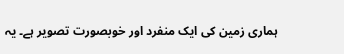ہماری زمین کی ایک منفرد اور خوبصورت تصویر ہے۔ یہ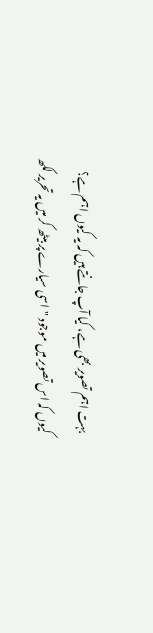بہت اہم تصویر بھی ہے، کیا آپ جانتے ہیں کہ یہ کیوں اہم ہے؟
کیوں کہ اس تصویر میں موجود "اسی سیارے پر بیٹھ کر میں یہ تحریر لکھ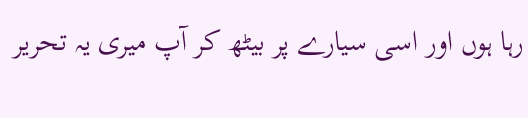رہا ہوں اور اسی سیارے پر بیٹھ کر آپ میری یہ تحریر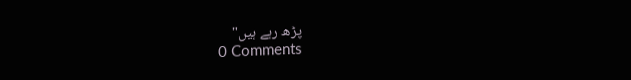پڑھ رہے ہیں"
0 Comments